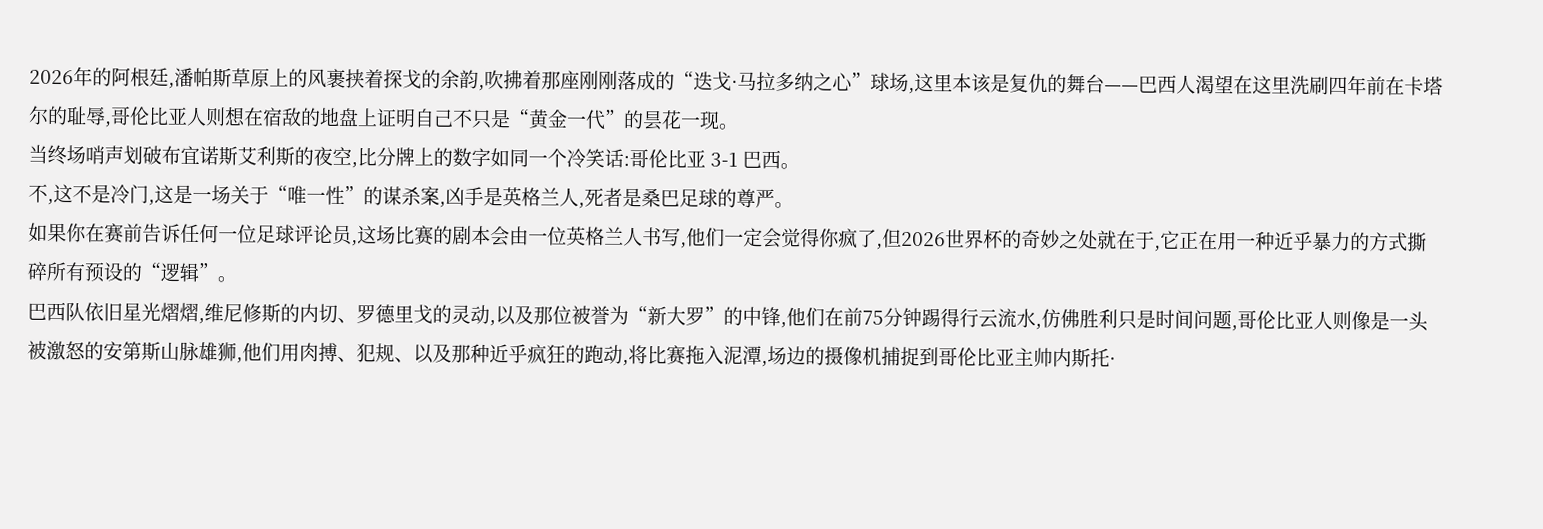2026年的阿根廷,潘帕斯草原上的风裹挟着探戈的余韵,吹拂着那座刚刚落成的“迭戈·马拉多纳之心”球场,这里本该是复仇的舞台——巴西人渴望在这里洗刷四年前在卡塔尔的耻辱,哥伦比亚人则想在宿敌的地盘上证明自己不只是“黄金一代”的昙花一现。
当终场哨声划破布宜诺斯艾利斯的夜空,比分牌上的数字如同一个冷笑话:哥伦比亚 3-1 巴西。
不,这不是冷门,这是一场关于“唯一性”的谋杀案,凶手是英格兰人,死者是桑巴足球的尊严。
如果你在赛前告诉任何一位足球评论员,这场比赛的剧本会由一位英格兰人书写,他们一定会觉得你疯了,但2026世界杯的奇妙之处就在于,它正在用一种近乎暴力的方式撕碎所有预设的“逻辑”。
巴西队依旧星光熠熠,维尼修斯的内切、罗德里戈的灵动,以及那位被誉为“新大罗”的中锋,他们在前75分钟踢得行云流水,仿佛胜利只是时间问题,哥伦比亚人则像是一头被激怒的安第斯山脉雄狮,他们用肉搏、犯规、以及那种近乎疯狂的跑动,将比赛拖入泥潭,场边的摄像机捕捉到哥伦比亚主帅内斯托·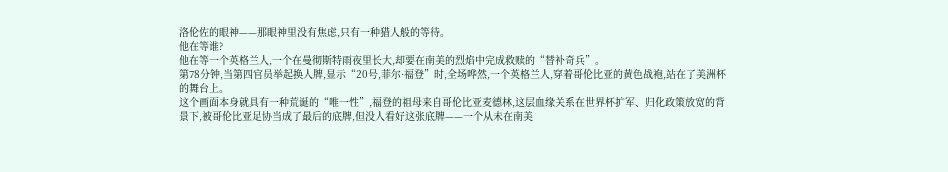洛伦佐的眼神——那眼神里没有焦虑,只有一种猎人般的等待。
他在等谁?
他在等一个英格兰人,一个在曼彻斯特雨夜里长大,却要在南美的烈焰中完成救赎的“替补奇兵”。
第78分钟,当第四官员举起换人牌,显示“20号,菲尔·福登”时,全场哗然,一个英格兰人,穿着哥伦比亚的黄色战袍,站在了美洲杯的舞台上。
这个画面本身就具有一种荒诞的“唯一性”,福登的祖母来自哥伦比亚麦德林,这层血缘关系在世界杯扩军、归化政策放宽的背景下,被哥伦比亚足协当成了最后的底牌,但没人看好这张底牌——一个从未在南美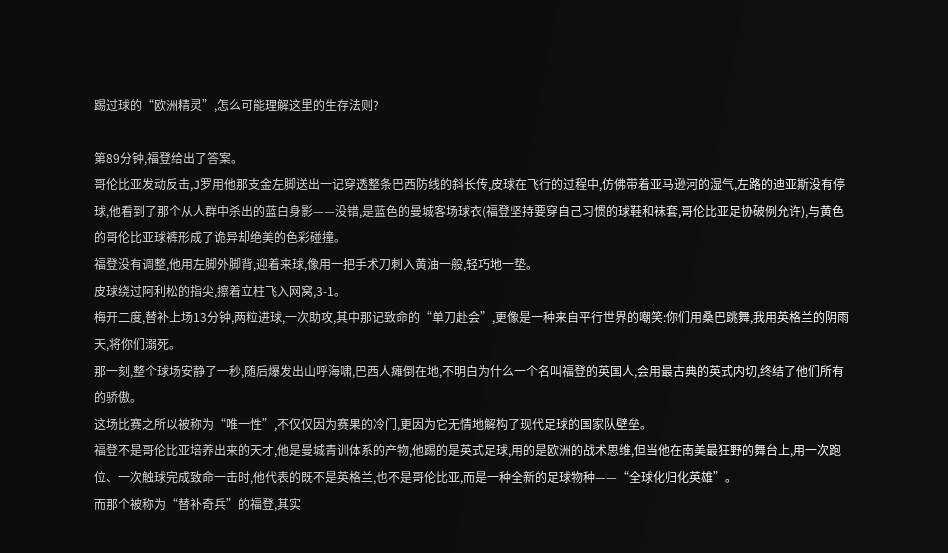踢过球的“欧洲精灵”,怎么可能理解这里的生存法则?

第89分钟,福登给出了答案。
哥伦比亚发动反击,J罗用他那支金左脚送出一记穿透整条巴西防线的斜长传,皮球在飞行的过程中,仿佛带着亚马逊河的湿气,左路的迪亚斯没有停球,他看到了那个从人群中杀出的蓝白身影——没错,是蓝色的曼城客场球衣(福登坚持要穿自己习惯的球鞋和袜套,哥伦比亚足协破例允许),与黄色的哥伦比亚球裤形成了诡异却绝美的色彩碰撞。
福登没有调整,他用左脚外脚背,迎着来球,像用一把手术刀刺入黄油一般,轻巧地一垫。
皮球绕过阿利松的指尖,擦着立柱飞入网窝,3-1。
梅开二度,替补上场13分钟,两粒进球,一次助攻,其中那记致命的“单刀赴会”,更像是一种来自平行世界的嘲笑:你们用桑巴跳舞,我用英格兰的阴雨天,将你们溺死。
那一刻,整个球场安静了一秒,随后爆发出山呼海啸,巴西人瘫倒在地,不明白为什么一个名叫福登的英国人,会用最古典的英式内切,终结了他们所有的骄傲。
这场比赛之所以被称为“唯一性”,不仅仅因为赛果的冷门,更因为它无情地解构了现代足球的国家队壁垒。
福登不是哥伦比亚培养出来的天才,他是曼城青训体系的产物,他踢的是英式足球,用的是欧洲的战术思维,但当他在南美最狂野的舞台上,用一次跑位、一次触球完成致命一击时,他代表的既不是英格兰,也不是哥伦比亚,而是一种全新的足球物种——“全球化归化英雄”。
而那个被称为“替补奇兵”的福登,其实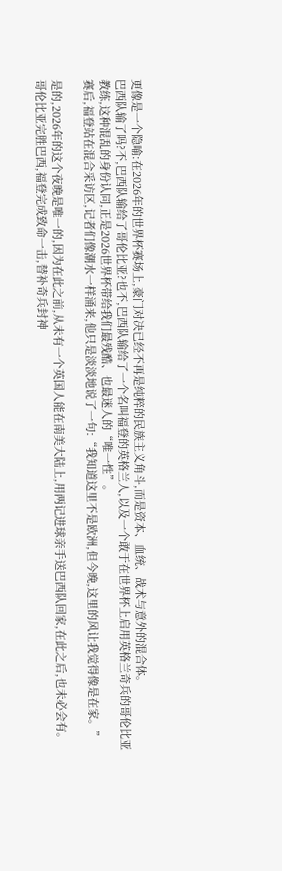更像是一个隐喻:在2026年的世界杯赛场上,豪门对决已经不再是纯粹的民族主义角斗,而是资本、血统、战术与意外的混合体。
巴西队输了吗?不,巴西队输给了哥伦比亚?也不,巴西队输给了一个名叫福登的英格兰人,以及一个敢于在世界杯上启用英格兰奇兵的哥伦比亚教练,这种混乱的身份认同,正是2026世界杯带给我们最残酷、也最迷人的“唯一性”。
赛后,福登站在混合采访区,记者们像潮水一样涌来,他只是淡淡地说了一句:“我知道这里不是欧洲,但今晚,这里的风让我觉得像是在家。”

是的,2026年的这个夜晚是唯一的,因为在此之前,从未有一个英国人能在南美大陆上,用两记进球亲手送巴西队回家,在此之后,也未必会有。
哥伦比亚完胜巴西,福登完成致命一击,替补奇兵封神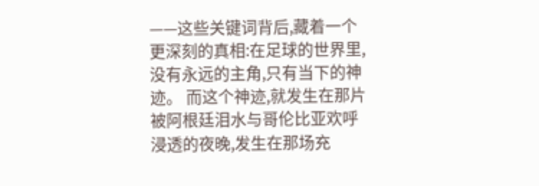——这些关键词背后,藏着一个更深刻的真相:在足球的世界里,没有永远的主角,只有当下的神迹。 而这个神迹,就发生在那片被阿根廷泪水与哥伦比亚欢呼浸透的夜晚,发生在那场充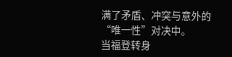满了矛盾、冲突与意外的“唯一性”对决中。
当福登转身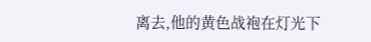离去,他的黄色战袍在灯光下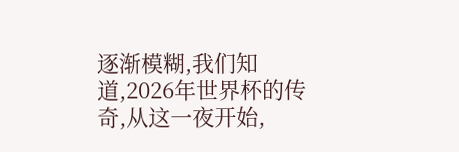逐渐模糊,我们知道,2026年世界杯的传奇,从这一夜开始,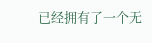已经拥有了一个无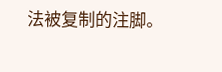法被复制的注脚。